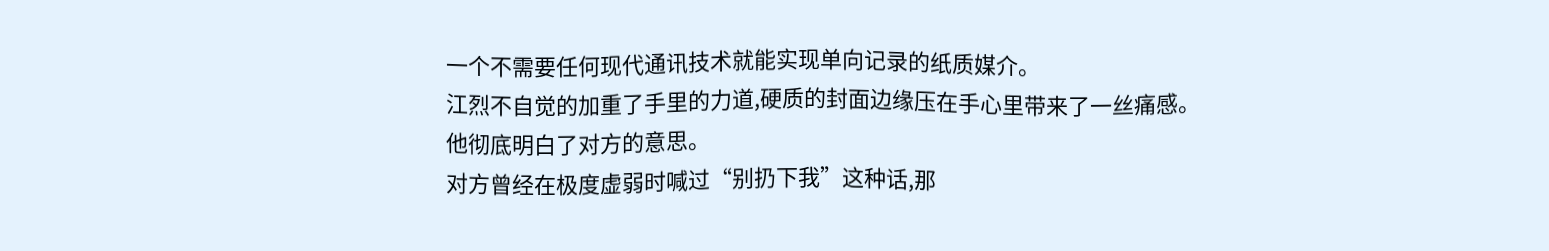一个不需要任何现代通讯技术就能实现单向记录的纸质媒介。
江烈不自觉的加重了手里的力道,硬质的封面边缘压在手心里带来了一丝痛感。
他彻底明白了对方的意思。
对方曾经在极度虚弱时喊过“别扔下我”这种话,那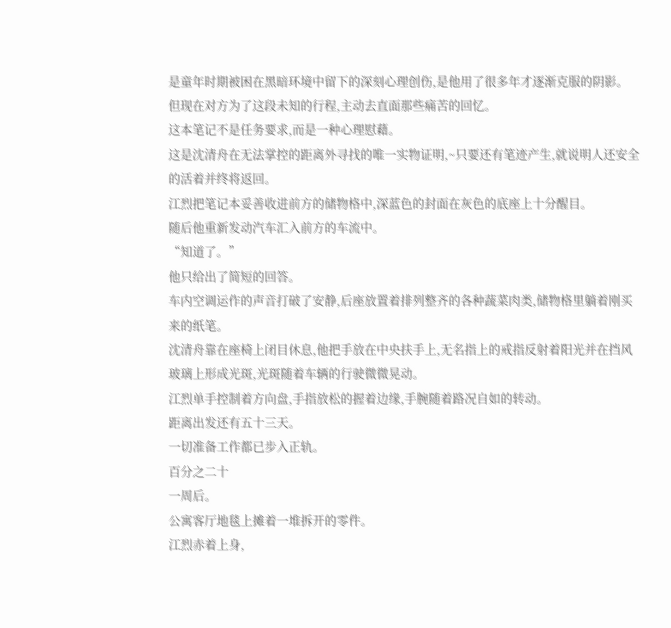是童年时期被困在黑暗环境中留下的深刻心理创伤,是他用了很多年才逐渐克服的阴影。
但现在对方为了这段未知的行程,主动去直面那些痛苦的回忆。
这本笔记不是任务要求,而是一种心理慰藉。
这是沈清舟在无法掌控的距离外寻找的唯一实物证明,~只要还有笔迹产生,就说明人还安全的活着并终将返回。
江烈把笔记本妥善收进前方的储物格中,深蓝色的封面在灰色的底座上十分醒目。
随后他重新发动汽车汇入前方的车流中。
“知道了。”
他只给出了简短的回答。
车内空调运作的声音打破了安静,后座放置着排列整齐的各种蔬菜肉类,储物格里躺着刚买来的纸笔。
沈清舟靠在座椅上闭目休息,他把手放在中央扶手上,无名指上的戒指反射着阳光并在挡风玻璃上形成光斑,光斑随着车辆的行驶微微晃动。
江烈单手控制着方向盘,手指放松的握着边缘,手腕随着路况自如的转动。
距离出发还有五十三天。
一切准备工作都已步入正轨。
百分之二十
一周后。
公寓客厅地毯上摊着一堆拆开的零件。
江烈赤着上身,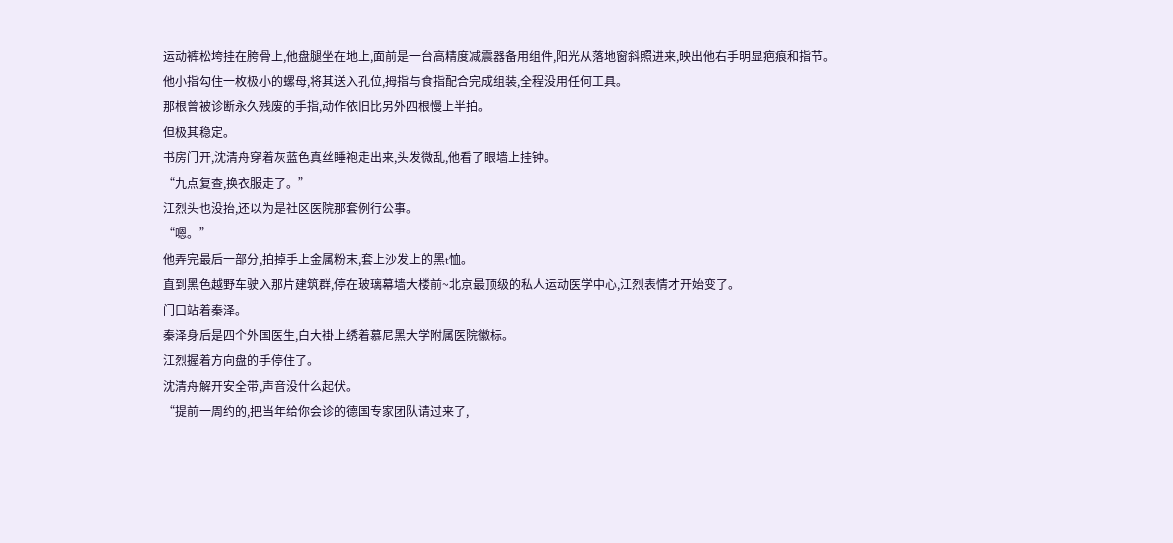运动裤松垮挂在胯骨上,他盘腿坐在地上,面前是一台高精度减震器备用组件,阳光从落地窗斜照进来,映出他右手明显疤痕和指节。
他小指勾住一枚极小的螺母,将其送入孔位,拇指与食指配合完成组装,全程没用任何工具。
那根曾被诊断永久残废的手指,动作依旧比另外四根慢上半拍。
但极其稳定。
书房门开,沈清舟穿着灰蓝色真丝睡袍走出来,头发微乱,他看了眼墙上挂钟。
“九点复查,换衣服走了。”
江烈头也没抬,还以为是社区医院那套例行公事。
“嗯。”
他弄完最后一部分,拍掉手上金属粉末,套上沙发上的黑t恤。
直到黑色越野车驶入那片建筑群,停在玻璃幕墙大楼前~北京最顶级的私人运动医学中心,江烈表情才开始变了。
门口站着秦泽。
秦泽身后是四个外国医生,白大褂上绣着慕尼黑大学附属医院徽标。
江烈握着方向盘的手停住了。
沈清舟解开安全带,声音没什么起伏。
“提前一周约的,把当年给你会诊的德国专家团队请过来了,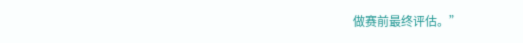做赛前最终评估。”